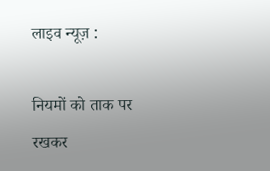लाइव न्यूज़ :

नियमों को ताक पर रखकर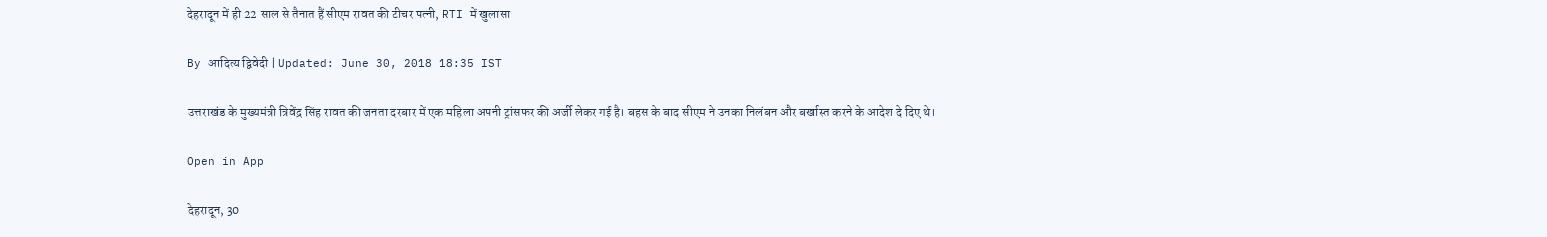देहरादून में ही 22 साल से तैनात हैं सीएम रावत की टीचर पत्नी, RTI में खुलासा

By आदित्य द्विवेदी | Updated: June 30, 2018 18:35 IST

उत्तराखंड के मुख्यमंत्री त्रिवेंद्र सिंह रावत की जनता दरबार में एक महिला अपनी ट्रांसफर की अर्जी लेकर गई है। बहस के बाद सीएम ने उनका निलंबन और बर्खास्त करने के आदेश दे दिए थे।

Open in App

देहरादून, 30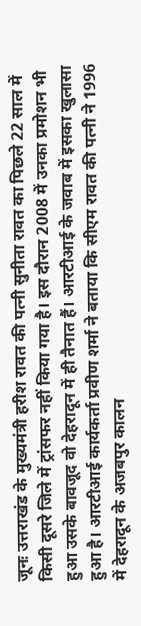जूनः उत्तराखंड के मुख्यमंत्री हरीश रावत की पत्नी सुनीता रावत का पिछले 22 साल में किसी दूसरे जिले में ट्रांसफर नहीं किया गया है। इस दौरान 2008 में उनका प्रमोशन भी हुआ उसके बावजूद वो देहरादून में ही तैनात हैं। आरटीआई के जवाब में इसका खुलासा हुआ है। आरटीआई कार्यकर्ता प्रवीण शर्मा ने बताया कि सीएम रावत की पत्नी ने 1996 में देहरादून के अजबपुर कालन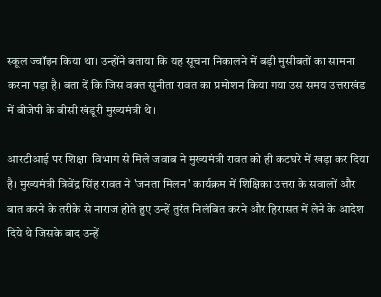स्कूल ज्वॉइन किया था। उन्होंने बताया कि यह सूचना निकालने में बड़ी मुसीबतों का सामना करना पड़ा है। बता दें कि जिस वक्त सुनीता रावत का प्रमोशन किया गया उस समय उत्तराखंड में बीजेपी के बीसी खंडूरी मुख्यमंत्री थे।

आरटीआई पर शिक्षा  विभाग से मिले जवाब ने मुख्यमंत्री रावत को ही कटघरे में खड़ा कर दिया है। मुख्यमंत्री त्रिवेंद्र सिंह रावत ने 'जनता मिलन' कार्यक्रम में शिक्षिका उत्तरा के सवालों और बात करने के तरीके से नाराज होते हुए उन्हें तुरंत निलंबित करने और हिरासत में लेने के आदेश दिये थे जिसके बाद उन्हें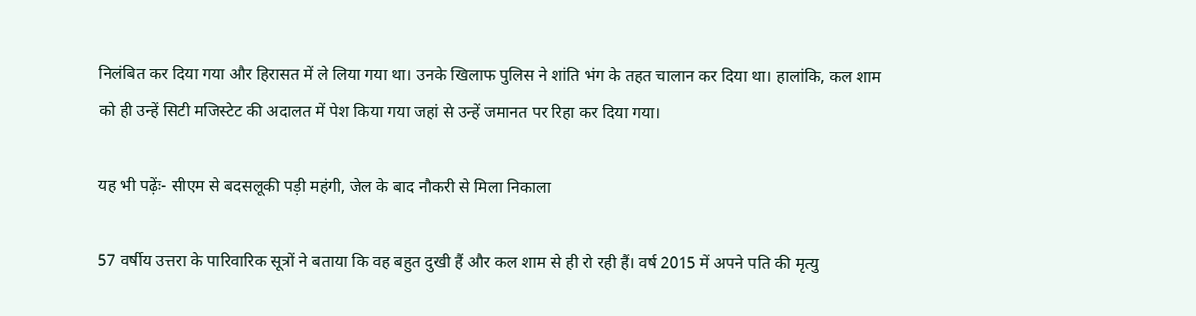निलंबित कर दिया गया और हिरासत में ले लिया गया था। उनके खिलाफ पुलिस ने शांति भंग के तहत चालान कर दिया था। हालांकि, कल शाम को ही उन्हें सिटी मजिस्टेट की अदालत में पेश किया गया जहां से उन्हें जमानत पर रिहा कर दिया गया।

यह भी पढ़ेंः- सीएम से बदसलूकी पड़ी महंगी, जेल के बाद नौकरी से मिला निकाला

57 वर्षीय उत्तरा के पारिवारिक सूत्रों ने बताया कि वह बहुत दुखी हैं और कल शाम से ही रो रही हैं। वर्ष 2015 में अपने पति की मृत्यु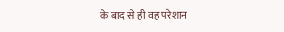के बाद से ही वह परेशान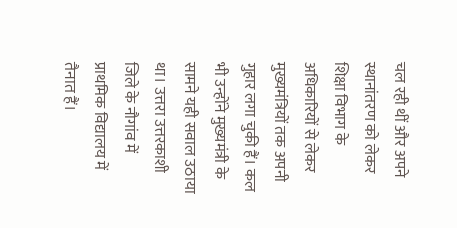चल रही थीं और अपने स्थानांतरण को लेकर शिक्षा विभाग के अधिकारियों से लेकर मुख्यमंत्रियों तक अपनी गुहार लगा चुकी हैं। कल भी उन्होंने मुख्यमंत्री के सामने यही सवाल उठाया था। उत्तरा उत्तरकाशी जिले के नौगांव में प्राथमिक विद्यालय में तैनात हैं।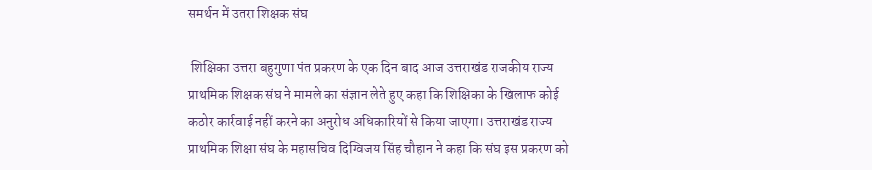समर्थन में उतरा शिक्षक संघ

 शिक्षिका उत्तरा बहुगुणा पंत प्रकरण के एक दिन बाद आज उत्तराखंड राजकीय राज्य प्राथमिक शिक्षक संघ ने मामले का संज्ञान लेते हुए कहा कि शिक्षिका के खिलाफ कोई कठोर कार्रवाई नहीं करने का अनुरोध अधिकारियों से किया जाएगा। उत्तराखंड राज्य प्राथमिक शिक्षा संघ के महासचिव दिग्विजय सिंह चौहान ने कहा कि संघ इस प्रकरण को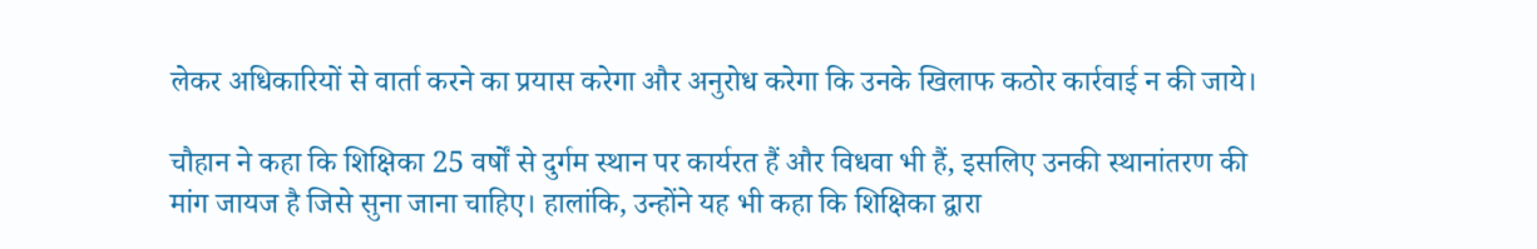लेकर अधिकारियों से वार्ता करने का प्रयास करेगा और अनुरोध करेगा कि उनके खिलाफ कठोर कार्रवाई न की जाये।

चौहान ने कहा कि शिक्षिका 25 वर्षों से दुर्गम स्थान पर कार्यरत हैं और विधवा भी हैं, इसलिए उनकी स्थानांतरण की मांग जायज है जिसे सुना जाना चाहिए। हालांकि, उन्होंने यह भी कहा कि शिक्षिका द्वारा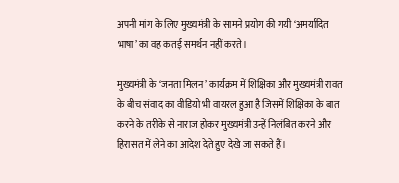अपनी मांग के लिए मुख्यमंत्री के सामने प्रयोग की गयी ‘अमर्यादित भाषा’ का वह कतई समर्थन नहीं करते।

मुख्यमंत्री के ‘जनता मिलन’ कार्यक्रम में शिक्षिका और मुख्यमंत्री रावत के बीच संवाद का वीडियो भी वायरल हुआ है जिसमें शिक्षिका के बात करने के तरीके से नाराज होकर मुख्यमंत्री उन्हें निलंबित करने और हिरासत में लेने का आदेश देते हुए देखे जा सकते हैं।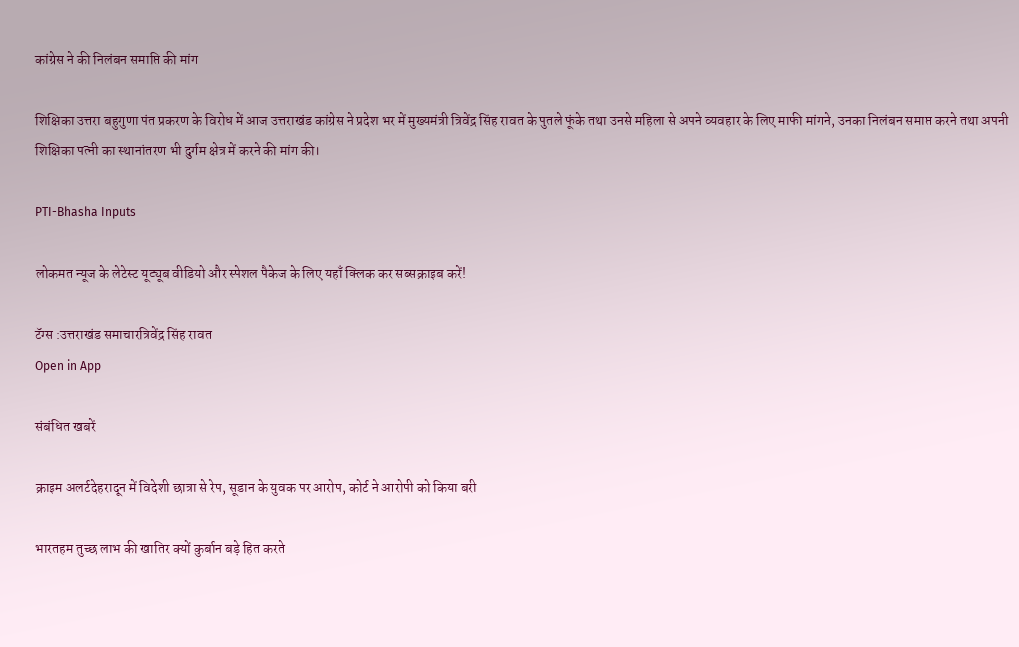कांग्रेस ने की निलंबन समाप्ति की मांग

शिक्षिका उत्तरा बहुगुणा पंत प्रकरण के विरोध में आज उत्तराखंड कांग्रेस ने प्रदेश भर में मुख्यमंत्री त्रिवेंद्र सिंह रावत के पुतले फूंके तथा उनसे महिला से अपने व्यवहार के लिए माफी मांगने, उनका निलंबन समाप्त करने तथा अपनी शिक्षिका पत्नी का स्थानांतरण भी दुर्गम क्षेत्र में करने की मांग की।

PTI-Bhasha Inputs

लोकमत न्यूज के लेटेस्ट यूट्यूब वीडियो और स्पेशल पैकेज के लिए यहाँ क्लिक कर सब्सक्राइब करें!

टॅग्स :उत्तराखंड समाचारत्रिवेंद्र सिंह रावत
Open in App

संबंधित खबरें

क्राइम अलर्टदेहरादून में विदेशी छात्रा से रेप, सूडान के युवक पर आरोप, कोर्ट ने आरोपी को किया बरी

भारतहम तुच्छ लाभ की खातिर क्यों कुर्बान बड़े हित करते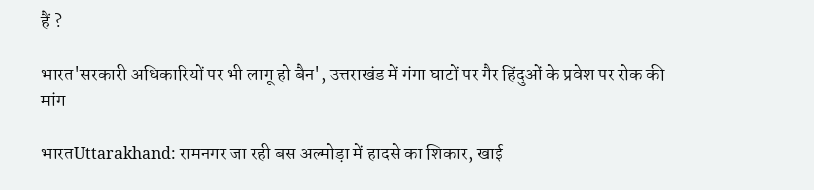हैं ?

भारत'सरकारी अधिकारियों पर भी लागू हो बैन', उत्तराखंड में गंगा घाटों पर गैर हिंदुओं के प्रवेश पर रोक की मांग

भारतUttarakhand: रामनगर जा रही बस अल्मोड़ा में हादसे का शिकार, खाई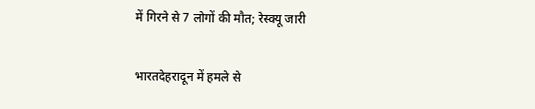में गिरने से 7 लोगों की मौत; रेस्क्यू जारी

भारतदेहरादून में हमले से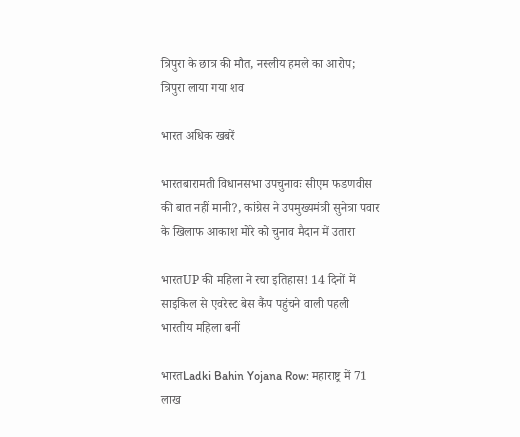त्रिपुरा के छात्र की मौत, नस्लीय हमले का आरोप; त्रिपुरा लाया गया शव

भारत अधिक खबरें

भारतबारामती विधानसभा उपचुनावः सीएम फडणवीस की बात नहीं मानी?, कांग्रेस ने उपमुख्यमंत्री सुनेत्रा पवार के खिलाफ आकाश मोरे को चुनाव मैदान में उतारा

भारतUP की महिला ने रचा इतिहास! 14 दिनों में साइकिल से एवरेस्ट बेस कैंप पहुंचने वाली पहली भारतीय महिला बनीं

भारतLadki Bahin Yojana Row: महाराष्ट्र में 71 लाख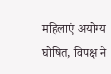महिलाएं अयोग्य घोषित, विपक्ष ने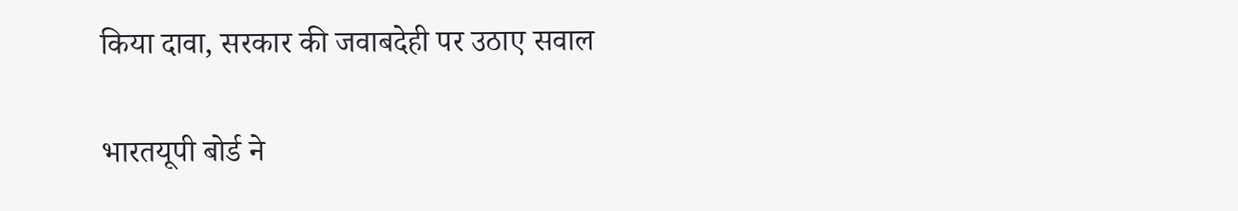किया दावा, सरकार की जवाबदेही पर उठाए सवाल

भारतयूपी बोर्ड ने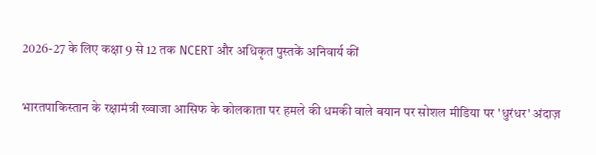2026-27 के लिए कक्षा 9 से 12 तक NCERT और अधिकृत पुस्तकें अनिवार्य कीं

भारतपाकिस्तान के रक्षामंत्री ख्वाजा आसिफ के कोलकाता पर हमले की धमकी वाले बयान पर सोशल मीडिया पर 'धुरंधर' अंदाज़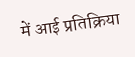में आई प्रतिक्रिया